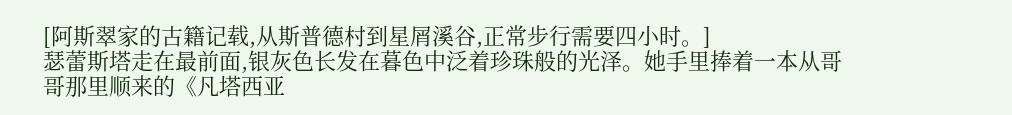[阿斯翠家的古籍记载,从斯普德村到星屑溪谷,正常步行需要四小时。]
瑟蕾斯塔走在最前面,银灰色长发在暮色中泛着珍珠般的光泽。她手里捧着一本从哥哥那里顺来的《凡塔西亚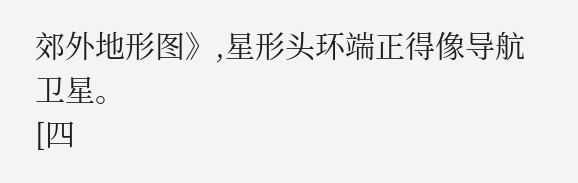郊外地形图》,星形头环端正得像导航卫星。
[四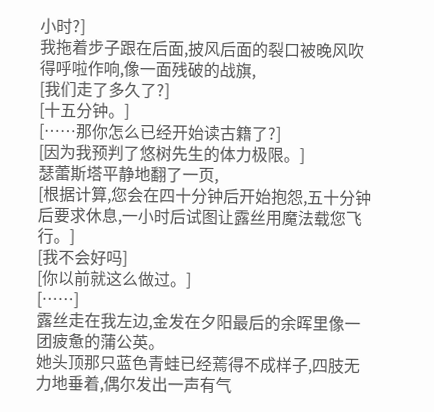小时?]
我拖着步子跟在后面,披风后面的裂口被晚风吹得呼啦作响,像一面残破的战旗,
[我们走了多久了?]
[十五分钟。]
[……那你怎么已经开始读古籍了?]
[因为我预判了悠树先生的体力极限。]
瑟蕾斯塔平静地翻了一页,
[根据计算,您会在四十分钟后开始抱怨,五十分钟后要求休息,一小时后试图让露丝用魔法载您飞行。]
[我不会好吗]
[你以前就这么做过。]
[……]
露丝走在我左边,金发在夕阳最后的余晖里像一团疲惫的蒲公英。
她头顶那只蓝色青蛙已经蔫得不成样子,四肢无力地垂着,偶尔发出一声有气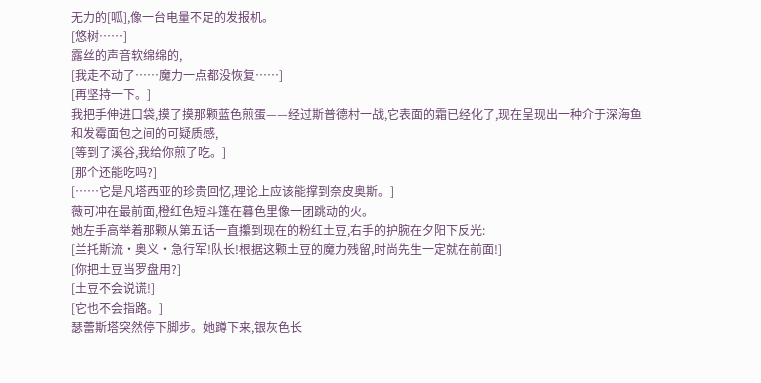无力的[呱],像一台电量不足的发报机。
[悠树……]
露丝的声音软绵绵的,
[我走不动了……魔力一点都没恢复……]
[再坚持一下。]
我把手伸进口袋,摸了摸那颗蓝色煎蛋——经过斯普德村一战,它表面的霜已经化了,现在呈现出一种介于深海鱼和发霉面包之间的可疑质感,
[等到了溪谷,我给你煎了吃。]
[那个还能吃吗?]
[……它是凡塔西亚的珍贵回忆,理论上应该能撑到奈皮奥斯。]
薇可冲在最前面,橙红色短斗篷在暮色里像一团跳动的火。
她左手高举着那颗从第五话一直攥到现在的粉红土豆,右手的护腕在夕阳下反光:
[兰托斯流·奥义·急行军!队长!根据这颗土豆的魔力残留,时尚先生一定就在前面!]
[你把土豆当罗盘用?]
[土豆不会说谎!]
[它也不会指路。]
瑟蕾斯塔突然停下脚步。她蹲下来,银灰色长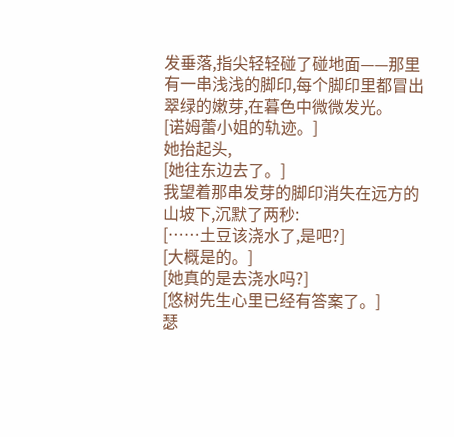发垂落,指尖轻轻碰了碰地面——那里有一串浅浅的脚印,每个脚印里都冒出翠绿的嫩芽,在暮色中微微发光。
[诺姆蕾小姐的轨迹。]
她抬起头,
[她往东边去了。]
我望着那串发芽的脚印消失在远方的山坡下,沉默了两秒:
[……土豆该浇水了,是吧?]
[大概是的。]
[她真的是去浇水吗?]
[悠树先生心里已经有答案了。]
瑟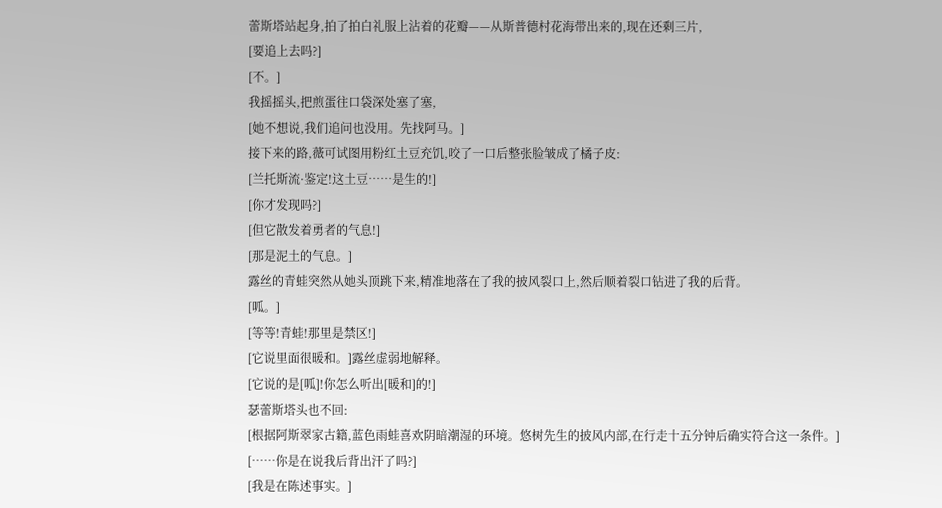蕾斯塔站起身,拍了拍白礼服上沾着的花瓣——从斯普德村花海带出来的,现在还剩三片,
[要追上去吗?]
[不。]
我摇摇头,把煎蛋往口袋深处塞了塞,
[她不想说,我们追问也没用。先找阿马。]
接下来的路,薇可试图用粉红土豆充饥,咬了一口后整张脸皱成了橘子皮:
[兰托斯流·鉴定!这土豆……是生的!]
[你才发现吗?]
[但它散发着勇者的气息!]
[那是泥土的气息。]
露丝的青蛙突然从她头顶跳下来,精准地落在了我的披风裂口上,然后顺着裂口钻进了我的后背。
[呱。]
[等等!青蛙!那里是禁区!]
[它说里面很暖和。]露丝虚弱地解释。
[它说的是[呱]!你怎么听出[暖和]的!]
瑟蕾斯塔头也不回:
[根据阿斯翠家古籍,蓝色雨蛙喜欢阴暗潮湿的环境。悠树先生的披风内部,在行走十五分钟后确实符合这一条件。]
[……你是在说我后背出汗了吗?]
[我是在陈述事实。]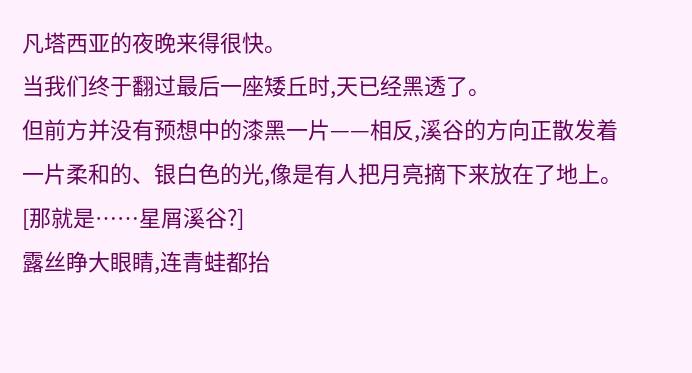凡塔西亚的夜晚来得很快。
当我们终于翻过最后一座矮丘时,天已经黑透了。
但前方并没有预想中的漆黑一片——相反,溪谷的方向正散发着一片柔和的、银白色的光,像是有人把月亮摘下来放在了地上。
[那就是……星屑溪谷?]
露丝睁大眼睛,连青蛙都抬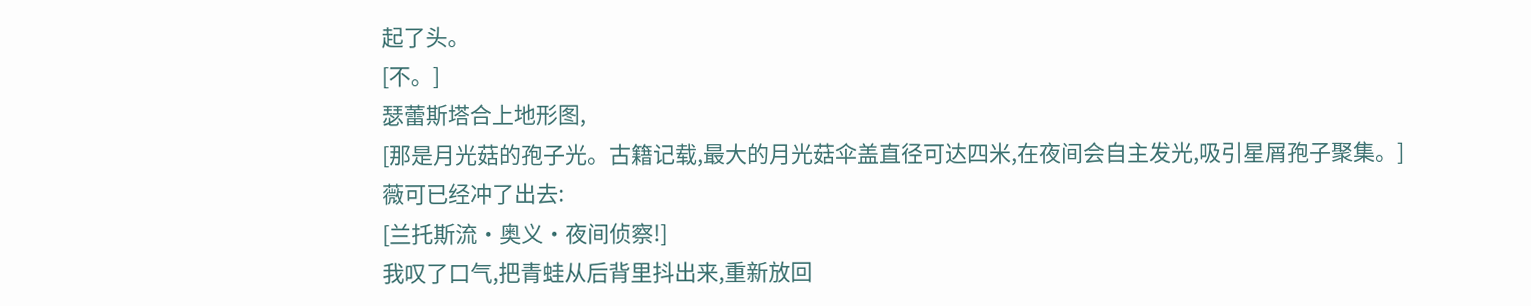起了头。
[不。]
瑟蕾斯塔合上地形图,
[那是月光菇的孢子光。古籍记载,最大的月光菇伞盖直径可达四米,在夜间会自主发光,吸引星屑孢子聚集。]
薇可已经冲了出去:
[兰托斯流·奥义·夜间侦察!]
我叹了口气,把青蛙从后背里抖出来,重新放回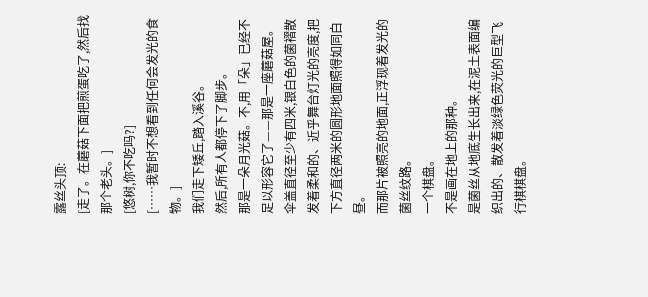露丝头顶:
[走了。在蘑菇下面把煎蛋吃了,然后找那个老头。]
[悠树,你不吃吗?]
[……我暂时不想看到任何会发光的食物。]
我们走下矮丘,踏入溪谷。
然后,所有人都停下了脚步。
那是一朵月光菇。不,用「朵」已经不足以形容它了——那是一座蘑菇屋。伞盖直径至少有四米,银白色的菌褶散发着柔和的、近乎舞台灯光的亮度,把下方直径两米的圆形地面照得如同白昼。
而那片被照亮的地面,正浮现着发光的菌丝纹路。
一个棋盘。
不是画在地上的那种。
是菌丝从地底生长出来,在泥土表面编织出的、散发着淡绿色荧光的巨型飞行棋棋盘。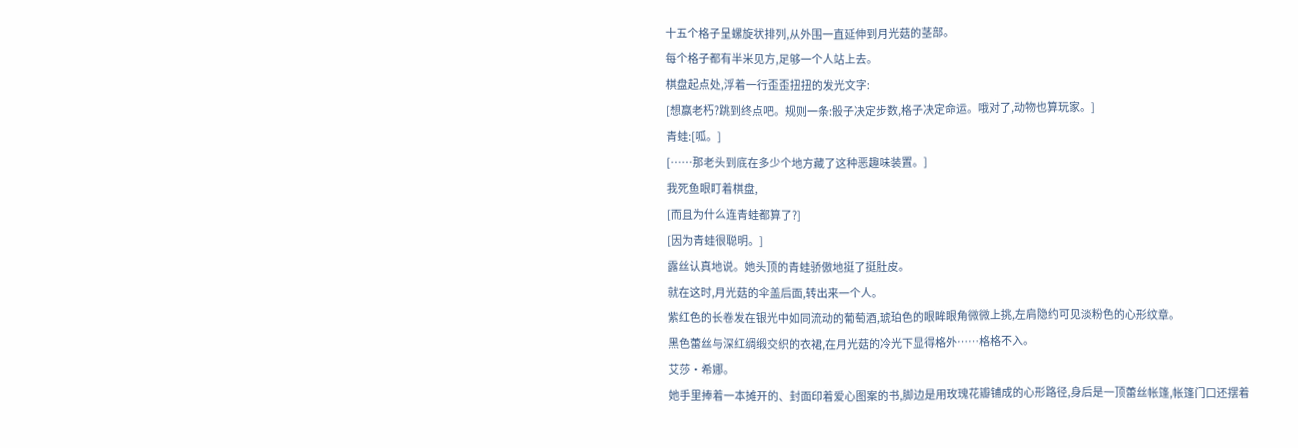十五个格子呈螺旋状排列,从外围一直延伸到月光菇的茎部。
每个格子都有半米见方,足够一个人站上去。
棋盘起点处,浮着一行歪歪扭扭的发光文字:
[想赢老朽?跳到终点吧。规则一条:骰子决定步数,格子决定命运。哦对了,动物也算玩家。]
青蛙:[呱。]
[……那老头到底在多少个地方藏了这种恶趣味装置。]
我死鱼眼盯着棋盘,
[而且为什么连青蛙都算了?]
[因为青蛙很聪明。]
露丝认真地说。她头顶的青蛙骄傲地挺了挺肚皮。
就在这时,月光菇的伞盖后面,转出来一个人。
紫红色的长卷发在银光中如同流动的葡萄酒,琥珀色的眼眸眼角微微上挑,左肩隐约可见淡粉色的心形纹章。
黑色蕾丝与深红绸缎交织的衣裙,在月光菇的冷光下显得格外……格格不入。
艾莎·希娜。
她手里捧着一本摊开的、封面印着爱心图案的书,脚边是用玫瑰花瓣铺成的心形路径,身后是一顶蕾丝帐篷,帐篷门口还摆着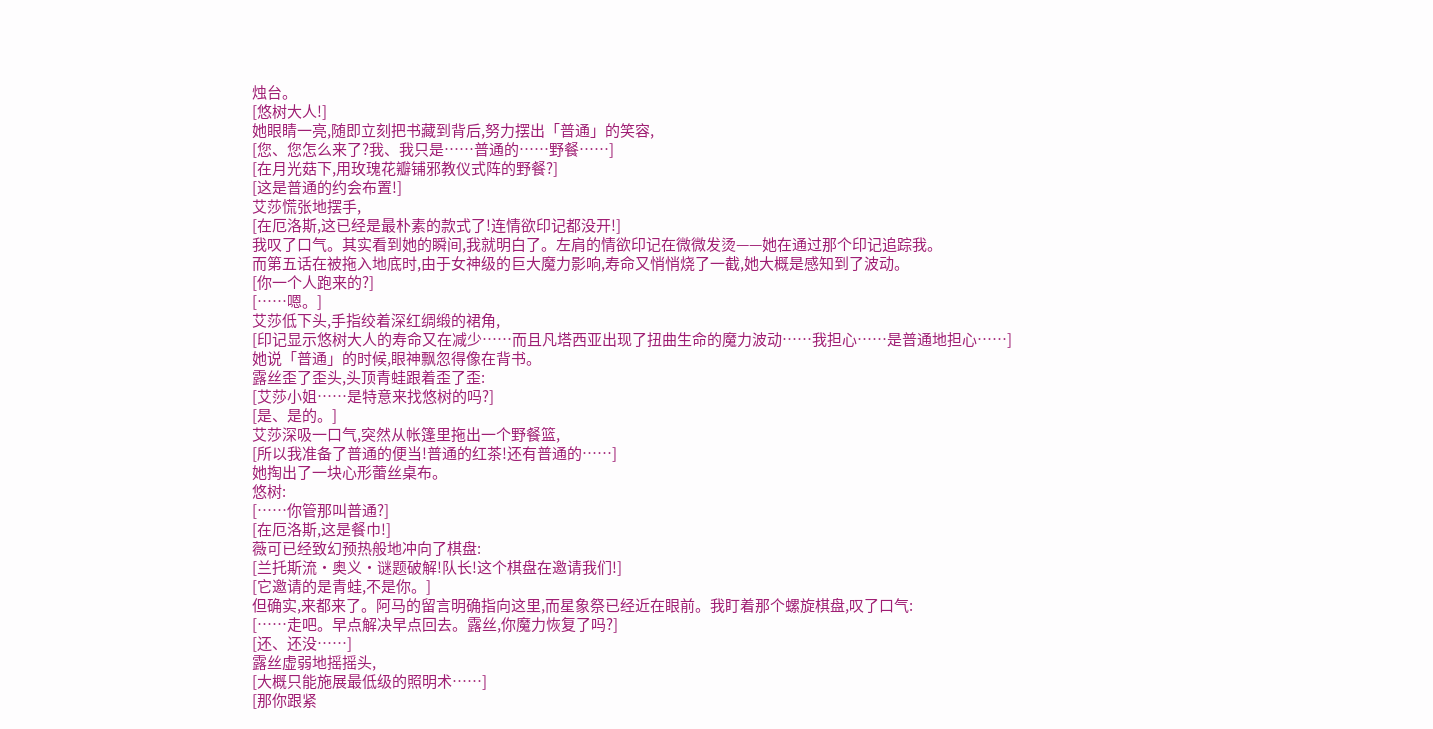烛台。
[悠树大人!]
她眼睛一亮,随即立刻把书藏到背后,努力摆出「普通」的笑容,
[您、您怎么来了?我、我只是……普通的……野餐……]
[在月光菇下,用玫瑰花瓣铺邪教仪式阵的野餐?]
[这是普通的约会布置!]
艾莎慌张地摆手,
[在厄洛斯,这已经是最朴素的款式了!连情欲印记都没开!]
我叹了口气。其实看到她的瞬间,我就明白了。左肩的情欲印记在微微发烫——她在通过那个印记追踪我。
而第五话在被拖入地底时,由于女神级的巨大魔力影响,寿命又悄悄烧了一截,她大概是感知到了波动。
[你一个人跑来的?]
[……嗯。]
艾莎低下头,手指绞着深红绸缎的裙角,
[印记显示悠树大人的寿命又在减少……而且凡塔西亚出现了扭曲生命的魔力波动……我担心……是普通地担心……]
她说「普通」的时候,眼神飘忽得像在背书。
露丝歪了歪头,头顶青蛙跟着歪了歪:
[艾莎小姐……是特意来找悠树的吗?]
[是、是的。]
艾莎深吸一口气,突然从帐篷里拖出一个野餐篮,
[所以我准备了普通的便当!普通的红茶!还有普通的……]
她掏出了一块心形蕾丝桌布。
悠树:
[……你管那叫普通?]
[在厄洛斯,这是餐巾!]
薇可已经致幻预热般地冲向了棋盘:
[兰托斯流·奥义·谜题破解!队长!这个棋盘在邀请我们!]
[它邀请的是青蛙,不是你。]
但确实,来都来了。阿马的留言明确指向这里,而星象祭已经近在眼前。我盯着那个螺旋棋盘,叹了口气:
[……走吧。早点解决早点回去。露丝,你魔力恢复了吗?]
[还、还没……]
露丝虚弱地摇摇头,
[大概只能施展最低级的照明术……]
[那你跟紧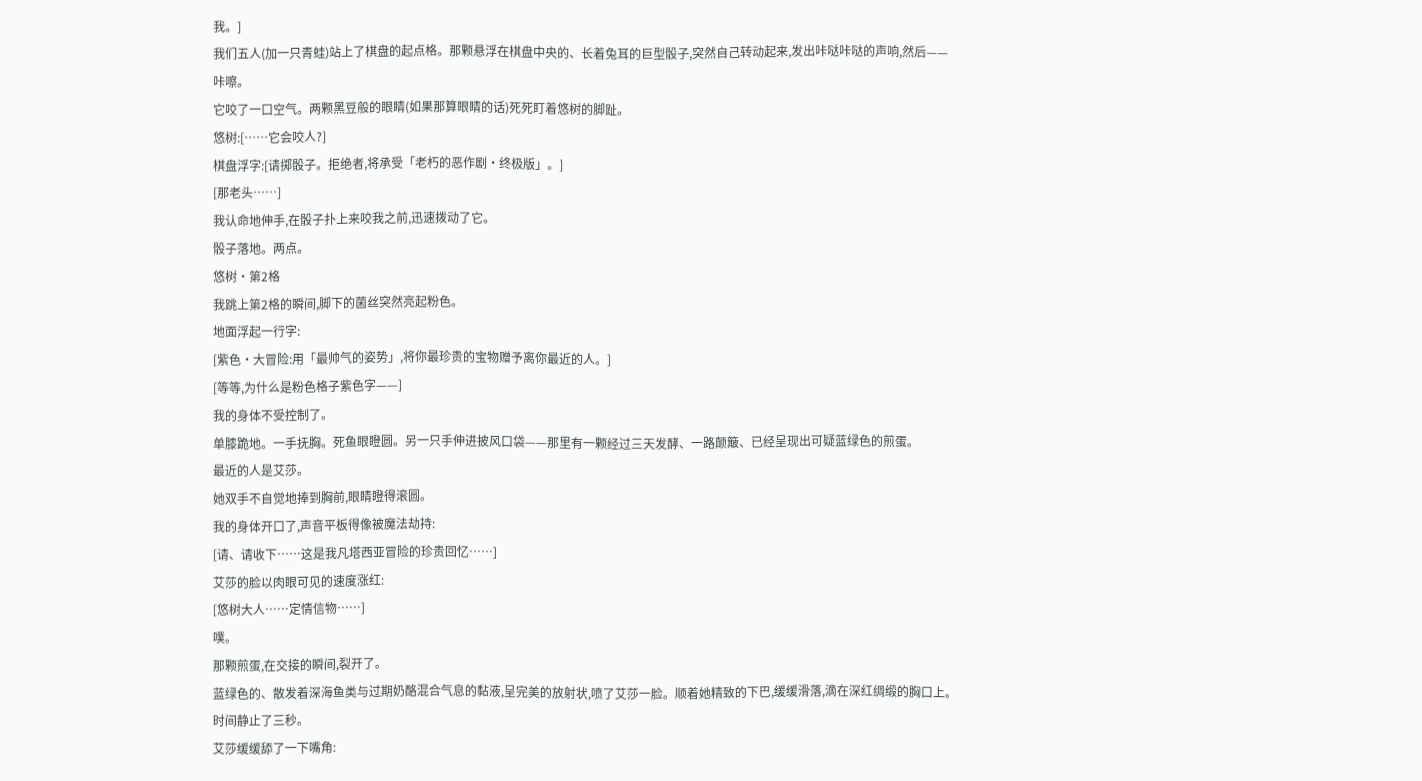我。]
我们五人(加一只青蛙)站上了棋盘的起点格。那颗悬浮在棋盘中央的、长着兔耳的巨型骰子,突然自己转动起来,发出咔哒咔哒的声响,然后——
咔嚓。
它咬了一口空气。两颗黑豆般的眼睛(如果那算眼睛的话)死死盯着悠树的脚趾。
悠树:[……它会咬人?]
棋盘浮字:[请掷骰子。拒绝者,将承受「老朽的恶作剧·终极版」。]
[那老头……]
我认命地伸手,在骰子扑上来咬我之前,迅速拨动了它。
骰子落地。两点。
悠树·第2格
我跳上第2格的瞬间,脚下的菌丝突然亮起粉色。
地面浮起一行字:
[紫色·大冒险:用「最帅气的姿势」,将你最珍贵的宝物赠予离你最近的人。]
[等等,为什么是粉色格子紫色字——]
我的身体不受控制了。
单膝跪地。一手抚胸。死鱼眼瞪圆。另一只手伸进披风口袋——那里有一颗经过三天发酵、一路颠簸、已经呈现出可疑蓝绿色的煎蛋。
最近的人是艾莎。
她双手不自觉地捧到胸前,眼睛瞪得滚圆。
我的身体开口了,声音平板得像被魔法劫持:
[请、请收下……这是我凡塔西亚冒险的珍贵回忆……]
艾莎的脸以肉眼可见的速度涨红:
[悠树大人……定情信物……]
噗。
那颗煎蛋,在交接的瞬间,裂开了。
蓝绿色的、散发着深海鱼类与过期奶酪混合气息的黏液,呈完美的放射状,喷了艾莎一脸。顺着她精致的下巴,缓缓滑落,滴在深红绸缎的胸口上。
时间静止了三秒。
艾莎缓缓舔了一下嘴角: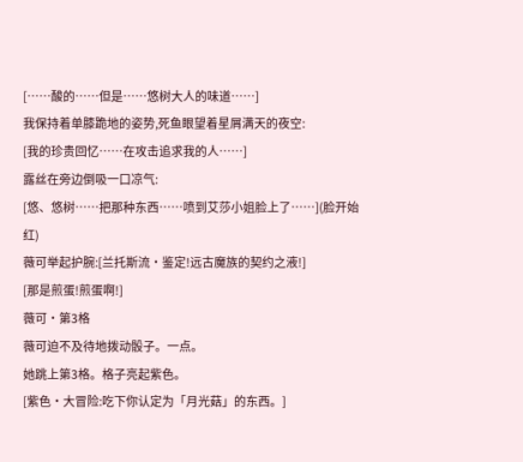[……酸的……但是……悠树大人的味道……]
我保持着单膝跪地的姿势,死鱼眼望着星屑满天的夜空:
[我的珍贵回忆……在攻击追求我的人……]
露丝在旁边倒吸一口凉气:
[悠、悠树……把那种东西……喷到艾莎小姐脸上了……](脸开始红)
薇可举起护腕:[兰托斯流·鉴定!远古魔族的契约之液!]
[那是煎蛋!煎蛋啊!]
薇可·第3格
薇可迫不及待地拨动骰子。一点。
她跳上第3格。格子亮起紫色。
[紫色·大冒险:吃下你认定为「月光菇」的东西。]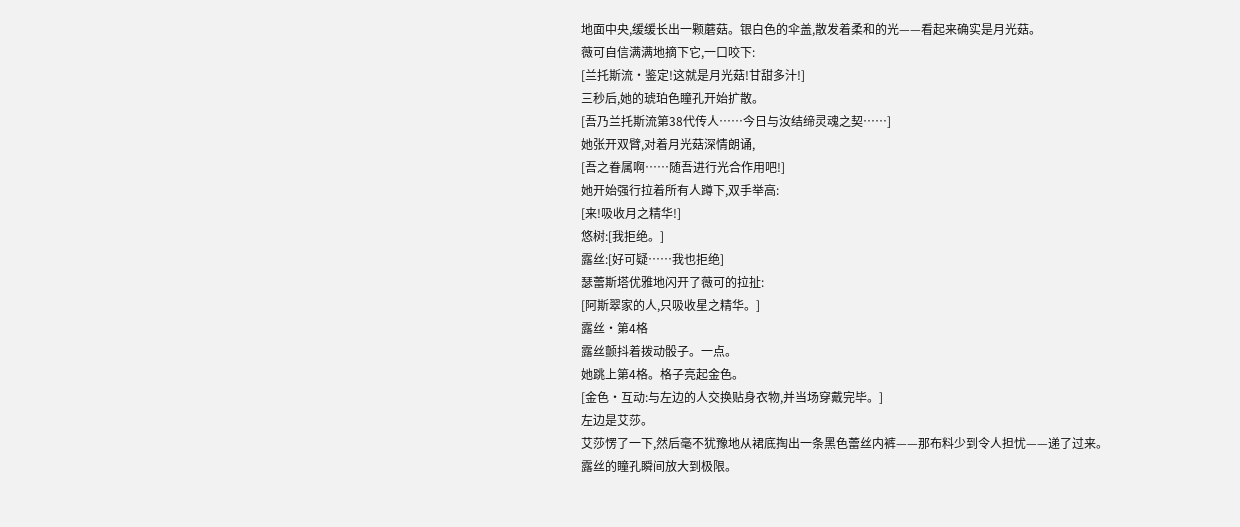地面中央,缓缓长出一颗蘑菇。银白色的伞盖,散发着柔和的光——看起来确实是月光菇。
薇可自信满满地摘下它,一口咬下:
[兰托斯流·鉴定!这就是月光菇!甘甜多汁!]
三秒后,她的琥珀色瞳孔开始扩散。
[吾乃兰托斯流第38代传人……今日与汝结缔灵魂之契……]
她张开双臂,对着月光菇深情朗诵,
[吾之眷属啊……随吾进行光合作用吧!]
她开始强行拉着所有人蹲下,双手举高:
[来!吸收月之精华!]
悠树:[我拒绝。]
露丝:[好可疑……我也拒绝]
瑟蕾斯塔优雅地闪开了薇可的拉扯:
[阿斯翠家的人,只吸收星之精华。]
露丝·第4格
露丝颤抖着拨动骰子。一点。
她跳上第4格。格子亮起金色。
[金色·互动:与左边的人交换贴身衣物,并当场穿戴完毕。]
左边是艾莎。
艾莎愣了一下,然后毫不犹豫地从裙底掏出一条黑色蕾丝内裤——那布料少到令人担忧——递了过来。
露丝的瞳孔瞬间放大到极限。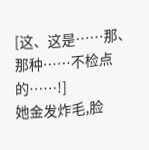[这、这是……那、那种……不检点的……!]
她金发炸毛,脸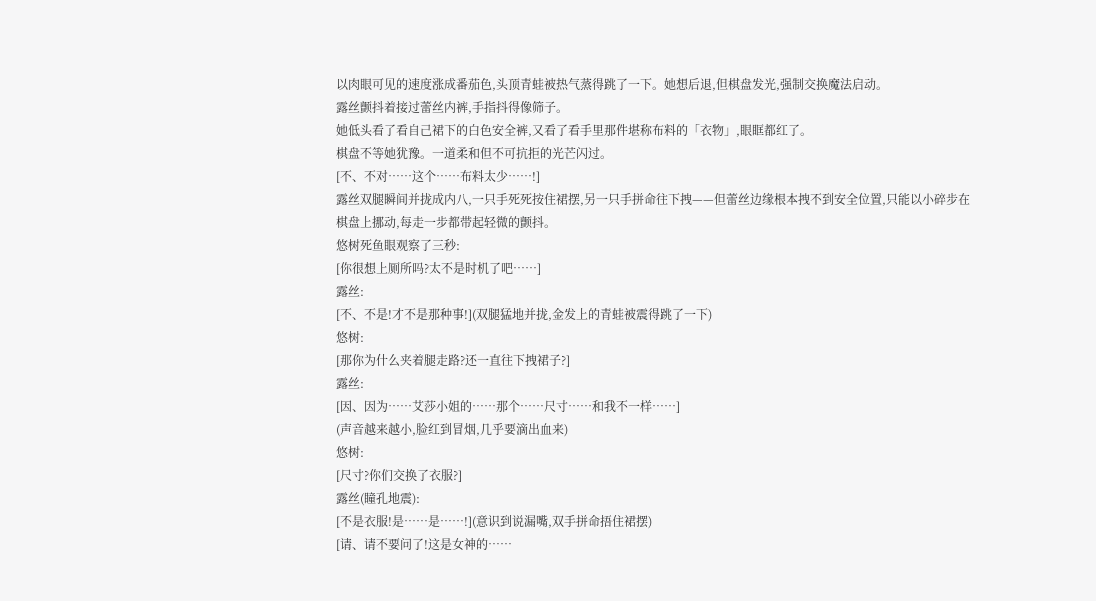以肉眼可见的速度涨成番茄色,头顶青蛙被热气蒸得跳了一下。她想后退,但棋盘发光,强制交换魔法启动。
露丝颤抖着接过蕾丝内裤,手指抖得像筛子。
她低头看了看自己裙下的白色安全裤,又看了看手里那件堪称布料的「衣物」,眼眶都红了。
棋盘不等她犹豫。一道柔和但不可抗拒的光芒闪过。
[不、不对……这个……布料太少……!]
露丝双腿瞬间并拢成内八,一只手死死按住裙摆,另一只手拼命往下拽——但蕾丝边缘根本拽不到安全位置,只能以小碎步在棋盘上挪动,每走一步都带起轻微的颤抖。
悠树死鱼眼观察了三秒:
[你很想上厕所吗?太不是时机了吧……]
露丝:
[不、不是!才不是那种事!](双腿猛地并拢,金发上的青蛙被震得跳了一下)
悠树:
[那你为什么夹着腿走路?还一直往下拽裙子?]
露丝:
[因、因为……艾莎小姐的……那个……尺寸……和我不一样……]
(声音越来越小,脸红到冒烟,几乎要滴出血来)
悠树:
[尺寸?你们交换了衣服?]
露丝(瞳孔地震):
[不是衣服!是……是……!](意识到说漏嘴,双手拼命捂住裙摆)
[请、请不要问了!这是女神的……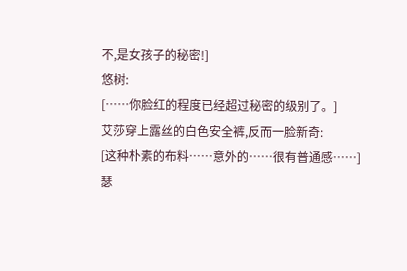不,是女孩子的秘密!]
悠树:
[……你脸红的程度已经超过秘密的级别了。]
艾莎穿上露丝的白色安全裤,反而一脸新奇:
[这种朴素的布料……意外的……很有普通感……]
瑟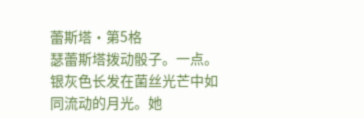蕾斯塔·第5格
瑟蕾斯塔拨动骰子。一点。
银灰色长发在菌丝光芒中如同流动的月光。她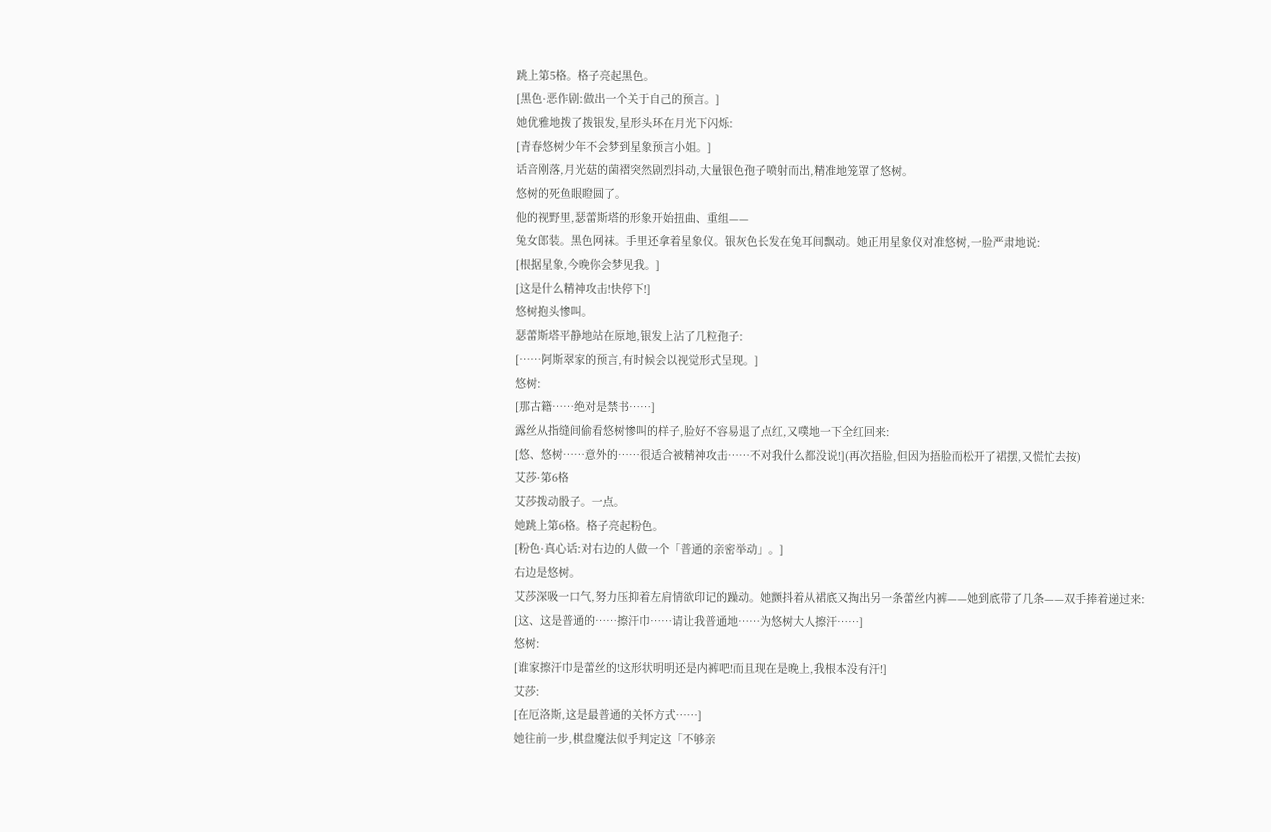跳上第5格。格子亮起黑色。
[黑色·恶作剧:做出一个关于自己的预言。]
她优雅地拨了拨银发,星形头环在月光下闪烁:
[青春悠树少年不会梦到星象预言小姐。]
话音刚落,月光菇的菌褶突然剧烈抖动,大量银色孢子喷射而出,精准地笼罩了悠树。
悠树的死鱼眼瞪圆了。
他的视野里,瑟蕾斯塔的形象开始扭曲、重组——
兔女郎装。黑色网袜。手里还拿着星象仪。银灰色长发在兔耳间飘动。她正用星象仪对准悠树,一脸严肃地说:
[根据星象,今晚你会梦见我。]
[这是什么精神攻击!快停下!]
悠树抱头惨叫。
瑟蕾斯塔平静地站在原地,银发上沾了几粒孢子:
[……阿斯翠家的预言,有时候会以视觉形式呈现。]
悠树:
[那古籍……绝对是禁书……]
露丝从指缝间偷看悠树惨叫的样子,脸好不容易退了点红,又噗地一下全红回来:
[悠、悠树……意外的……很适合被精神攻击……不对我什么都没说!](再次捂脸,但因为捂脸而松开了裙摆,又慌忙去按)
艾莎·第6格
艾莎拨动骰子。一点。
她跳上第6格。格子亮起粉色。
[粉色·真心话:对右边的人做一个「普通的亲密举动」。]
右边是悠树。
艾莎深吸一口气,努力压抑着左肩情欲印记的躁动。她颤抖着从裙底又掏出另一条蕾丝内裤——她到底带了几条——双手捧着递过来:
[这、这是普通的……擦汗巾……请让我普通地……为悠树大人擦汗……]
悠树:
[谁家擦汗巾是蕾丝的!这形状明明还是内裤吧!而且现在是晚上,我根本没有汗!]
艾莎:
[在厄洛斯,这是最普通的关怀方式……]
她往前一步,棋盘魔法似乎判定这「不够亲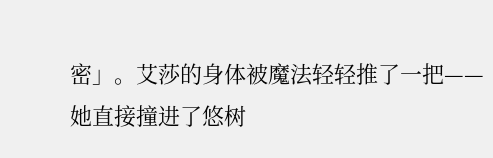密」。艾莎的身体被魔法轻轻推了一把——
她直接撞进了悠树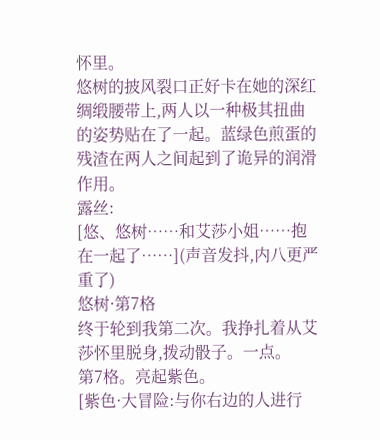怀里。
悠树的披风裂口正好卡在她的深红绸缎腰带上,两人以一种极其扭曲的姿势贴在了一起。蓝绿色煎蛋的残渣在两人之间起到了诡异的润滑作用。
露丝:
[悠、悠树……和艾莎小姐……抱在一起了……](声音发抖,内八更严重了)
悠树·第7格
终于轮到我第二次。我挣扎着从艾莎怀里脱身,拨动骰子。一点。
第7格。亮起紫色。
[紫色·大冒险:与你右边的人进行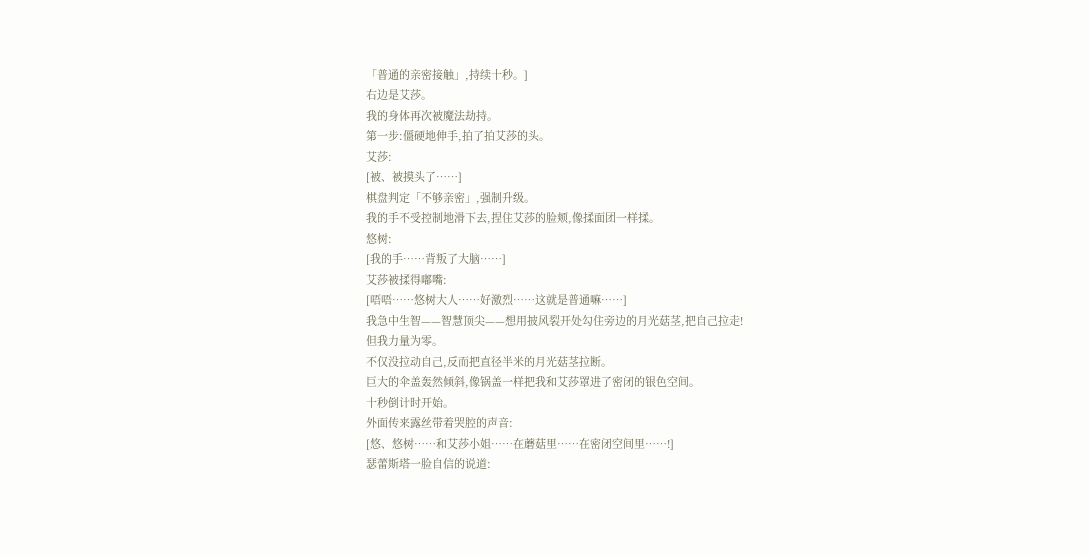「普通的亲密接触」,持续十秒。]
右边是艾莎。
我的身体再次被魔法劫持。
第一步:僵硬地伸手,拍了拍艾莎的头。
艾莎:
[被、被摸头了……]
棋盘判定「不够亲密」,强制升级。
我的手不受控制地滑下去,捏住艾莎的脸颊,像揉面团一样揉。
悠树:
[我的手……背叛了大脑……]
艾莎被揉得嘟嘴:
[唔唔……悠树大人……好激烈……这就是普通嘛……]
我急中生智——智慧顶尖——想用披风裂开处勾住旁边的月光菇茎,把自己拉走!
但我力量为零。
不仅没拉动自己,反而把直径半米的月光菇茎拉断。
巨大的伞盖轰然倾斜,像锅盖一样把我和艾莎罩进了密闭的银色空间。
十秒倒计时开始。
外面传来露丝带着哭腔的声音:
[悠、悠树……和艾莎小姐……在蘑菇里……在密闭空间里……!]
瑟蕾斯塔一脸自信的说道: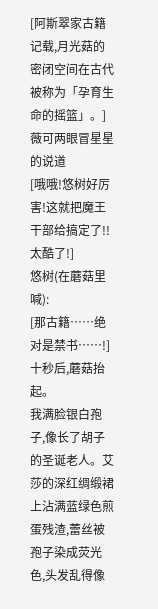[阿斯翠家古籍记载,月光菇的密闭空间在古代被称为「孕育生命的摇篮」。]
薇可两眼冒星星的说道
[哦哦!悠树好厉害!这就把魔王干部给搞定了!!太酷了!]
悠树(在蘑菇里喊):
[那古籍……绝对是禁书……!]
十秒后,蘑菇抬起。
我满脸银白孢子,像长了胡子的圣诞老人。艾莎的深红绸缎裙上沾满蓝绿色煎蛋残渣,蕾丝被孢子染成荧光色,头发乱得像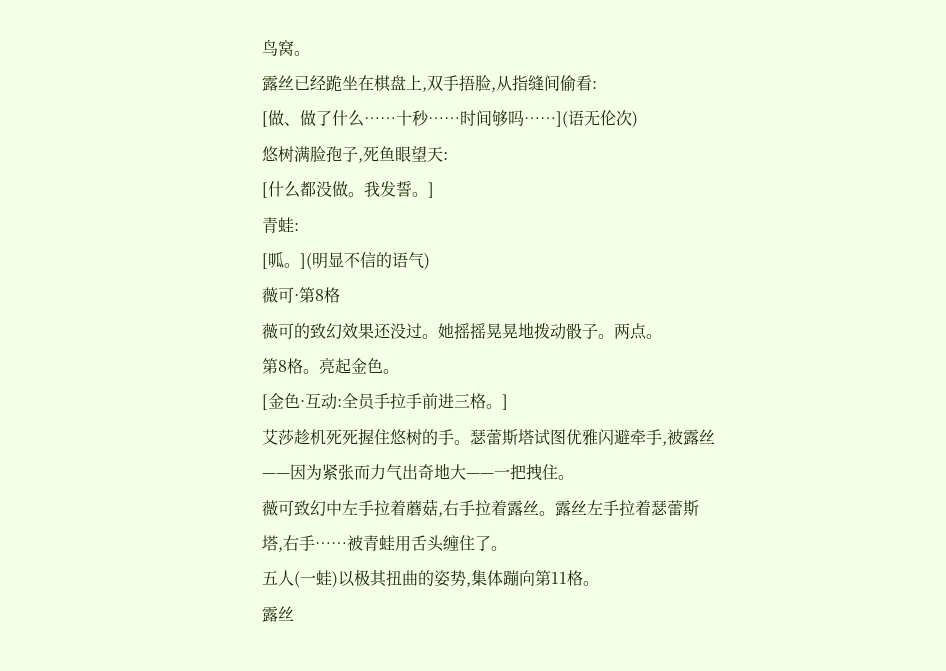鸟窝。
露丝已经跪坐在棋盘上,双手捂脸,从指缝间偷看:
[做、做了什么……十秒……时间够吗……](语无伦次)
悠树满脸孢子,死鱼眼望天:
[什么都没做。我发誓。]
青蛙:
[呱。](明显不信的语气)
薇可·第8格
薇可的致幻效果还没过。她摇摇晃晃地拨动骰子。两点。
第8格。亮起金色。
[金色·互动:全员手拉手前进三格。]
艾莎趁机死死握住悠树的手。瑟蕾斯塔试图优雅闪避牵手,被露丝——因为紧张而力气出奇地大——一把拽住。
薇可致幻中左手拉着蘑菇,右手拉着露丝。露丝左手拉着瑟蕾斯塔,右手……被青蛙用舌头缠住了。
五人(一蛙)以极其扭曲的姿势,集体蹦向第11格。
露丝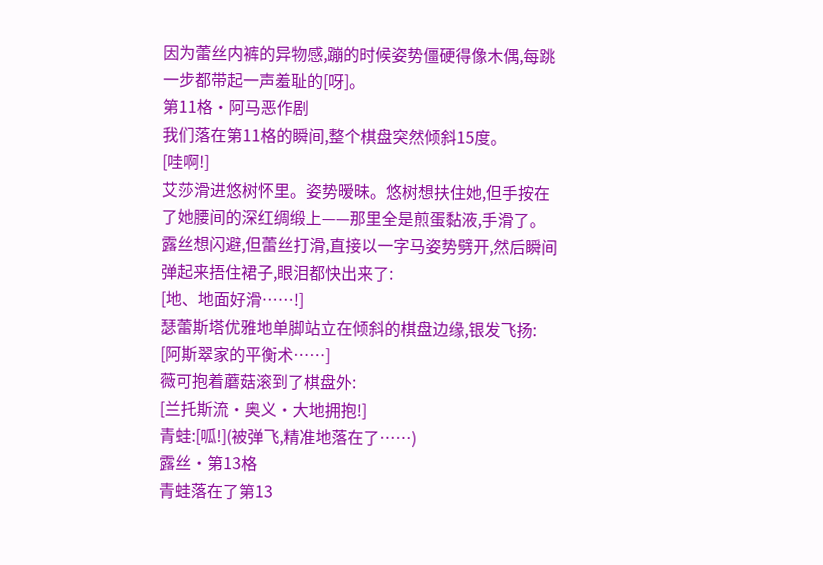因为蕾丝内裤的异物感,蹦的时候姿势僵硬得像木偶,每跳一步都带起一声羞耻的[呀]。
第11格·阿马恶作剧
我们落在第11格的瞬间,整个棋盘突然倾斜15度。
[哇啊!]
艾莎滑进悠树怀里。姿势暧昧。悠树想扶住她,但手按在了她腰间的深红绸缎上——那里全是煎蛋黏液,手滑了。
露丝想闪避,但蕾丝打滑,直接以一字马姿势劈开,然后瞬间弹起来捂住裙子,眼泪都快出来了:
[地、地面好滑……!]
瑟蕾斯塔优雅地单脚站立在倾斜的棋盘边缘,银发飞扬:
[阿斯翠家的平衡术……]
薇可抱着蘑菇滚到了棋盘外:
[兰托斯流·奥义·大地拥抱!]
青蛙:[呱!](被弹飞,精准地落在了……)
露丝·第13格
青蛙落在了第13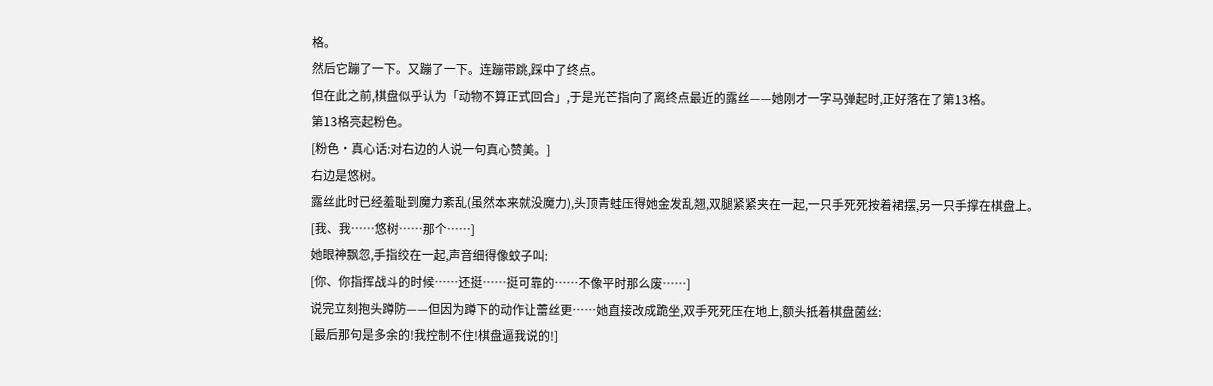格。
然后它蹦了一下。又蹦了一下。连蹦带跳,踩中了终点。
但在此之前,棋盘似乎认为「动物不算正式回合」,于是光芒指向了离终点最近的露丝——她刚才一字马弹起时,正好落在了第13格。
第13格亮起粉色。
[粉色·真心话:对右边的人说一句真心赞美。]
右边是悠树。
露丝此时已经羞耻到魔力紊乱(虽然本来就没魔力),头顶青蛙压得她金发乱翘,双腿紧紧夹在一起,一只手死死按着裙摆,另一只手撑在棋盘上。
[我、我……悠树……那个……]
她眼神飘忽,手指绞在一起,声音细得像蚊子叫:
[你、你指挥战斗的时候……还挺……挺可靠的……不像平时那么废……]
说完立刻抱头蹲防——但因为蹲下的动作让蕾丝更……她直接改成跪坐,双手死死压在地上,额头抵着棋盘菌丝:
[最后那句是多余的!我控制不住!棋盘逼我说的!]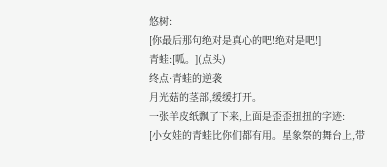悠树:
[你最后那句绝对是真心的吧!绝对是吧!]
青蛙:[呱。](点头)
终点·青蛙的逆袭
月光菇的茎部,缓缓打开。
一张羊皮纸飘了下来,上面是歪歪扭扭的字迹:
[小女娃的青蛙比你们都有用。星象祭的舞台上,带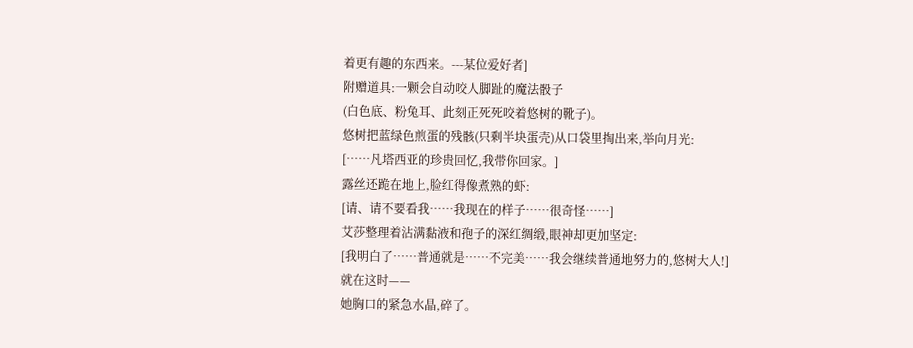着更有趣的东西来。---某位爱好者]
附赠道具:一颗会自动咬人脚趾的魔法骰子
(白色底、粉兔耳、此刻正死死咬着悠树的靴子)。
悠树把蓝绿色煎蛋的残骸(只剩半块蛋壳)从口袋里掏出来,举向月光:
[……凡塔西亚的珍贵回忆,我带你回家。]
露丝还跪在地上,脸红得像煮熟的虾:
[请、请不要看我……我现在的样子……很奇怪……]
艾莎整理着沾满黏液和孢子的深红绸缎,眼神却更加坚定:
[我明白了……普通就是……不完美……我会继续普通地努力的,悠树大人!]
就在这时——
她胸口的紧急水晶,碎了。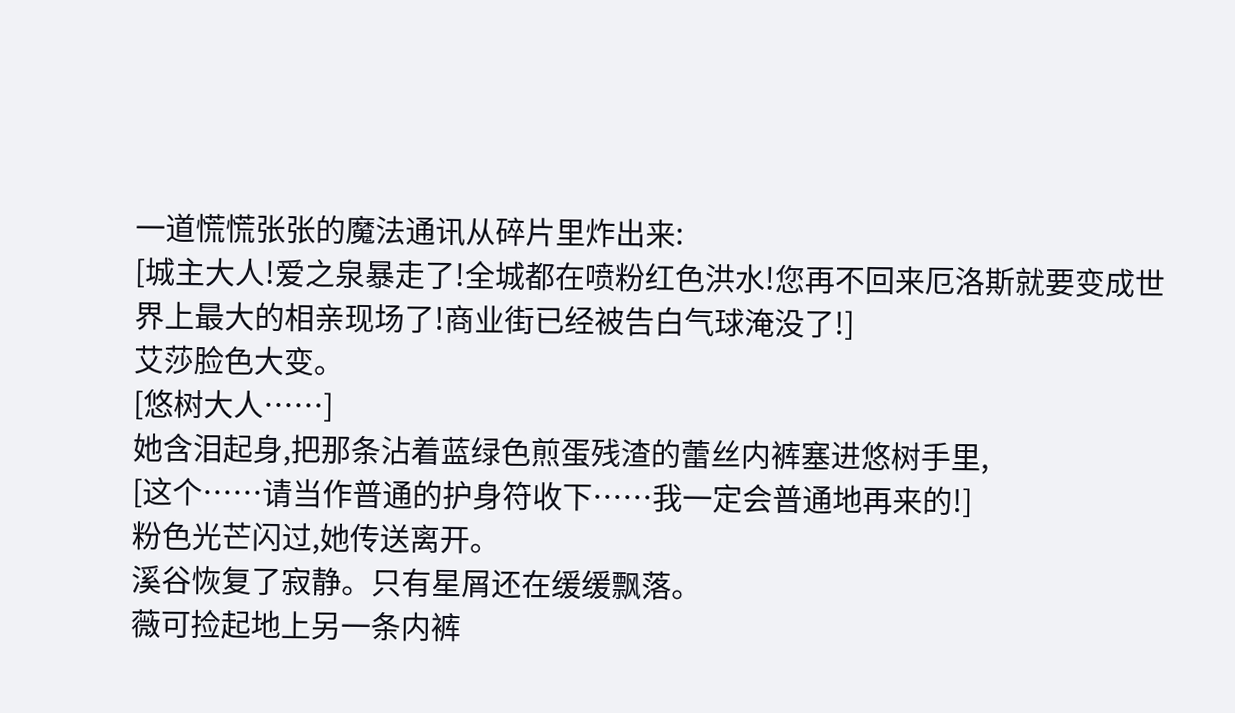一道慌慌张张的魔法通讯从碎片里炸出来:
[城主大人!爱之泉暴走了!全城都在喷粉红色洪水!您再不回来厄洛斯就要变成世界上最大的相亲现场了!商业街已经被告白气球淹没了!]
艾莎脸色大变。
[悠树大人……]
她含泪起身,把那条沾着蓝绿色煎蛋残渣的蕾丝内裤塞进悠树手里,
[这个……请当作普通的护身符收下……我一定会普通地再来的!]
粉色光芒闪过,她传送离开。
溪谷恢复了寂静。只有星屑还在缓缓飘落。
薇可捡起地上另一条内裤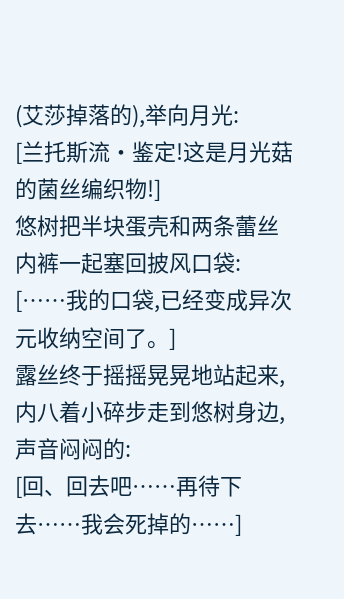(艾莎掉落的),举向月光:
[兰托斯流·鉴定!这是月光菇的菌丝编织物!]
悠树把半块蛋壳和两条蕾丝内裤一起塞回披风口袋:
[……我的口袋,已经变成异次元收纳空间了。]
露丝终于摇摇晃晃地站起来,内八着小碎步走到悠树身边,声音闷闷的:
[回、回去吧……再待下去……我会死掉的……]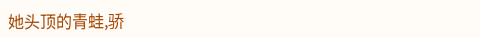她头顶的青蛙,骄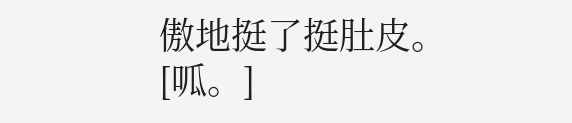傲地挺了挺肚皮。
[呱。]